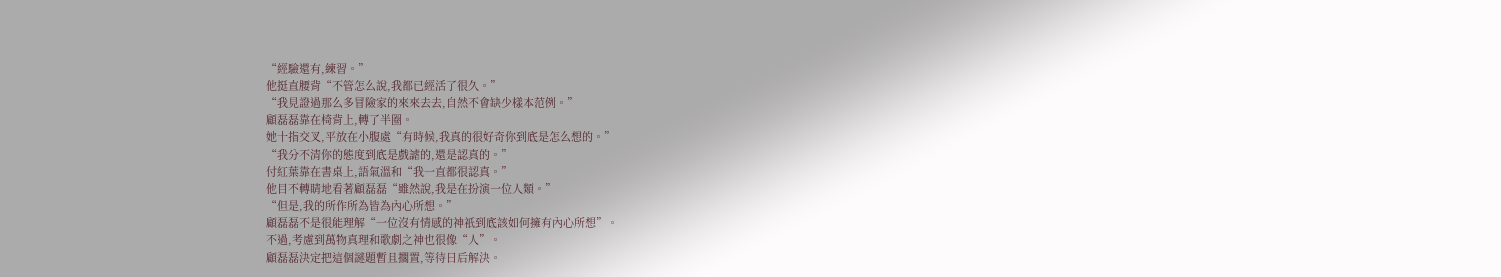“經驗還有,練習。”
他挺直腰背“不管怎么說,我都已經活了很久。”
“我見證過那么多冒險家的來來去去,自然不會缺少樣本范例。”
顧磊磊靠在椅背上,轉了半圈。
她十指交叉,平放在小腹處“有時候,我真的很好奇你到底是怎么想的。”
“我分不清你的態度到底是戲謔的,還是認真的。”
付紅葉靠在書桌上,語氣溫和“我一直都很認真。”
他目不轉睛地看著顧磊磊“雖然說,我是在扮演一位人類。”
“但是,我的所作所為皆為內心所想。”
顧磊磊不是很能理解“一位沒有情感的神祇到底該如何擁有內心所想”。
不過,考慮到萬物真理和歌劇之神也很像“人”。
顧磊磊決定把這個謎題暫且擱置,等待日后解決。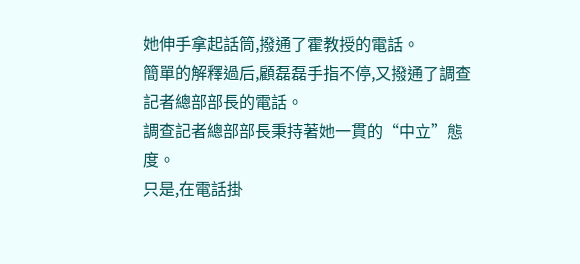她伸手拿起話筒,撥通了霍教授的電話。
簡單的解釋過后,顧磊磊手指不停,又撥通了調查記者總部部長的電話。
調查記者總部部長秉持著她一貫的“中立”態度。
只是,在電話掛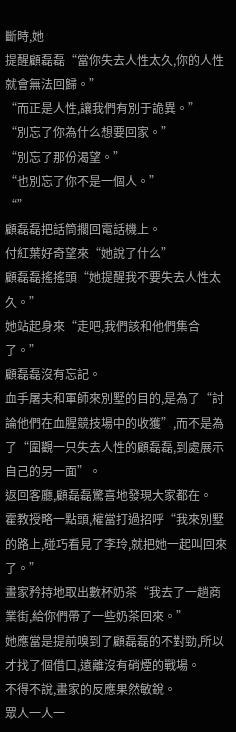斷時,她
提醒顧磊磊“當你失去人性太久,你的人性就會無法回歸。”
“而正是人性,讓我們有別于詭異。”
“別忘了你為什么想要回家。”
“別忘了那份渴望。”
“也別忘了你不是一個人。”
“”
顧磊磊把話筒擱回電話機上。
付紅葉好奇望來“她說了什么”
顧磊磊搖搖頭“她提醒我不要失去人性太久。”
她站起身來“走吧,我們該和他們集合了。”
顧磊磊沒有忘記。
血手屠夫和軍師來別墅的目的,是為了“討論他們在血腥競技場中的收獲”,而不是為了“圍觀一只失去人性的顧磊磊,到處展示自己的另一面”。
返回客廳,顧磊磊驚喜地發現大家都在。
霍教授略一點頭,權當打過招呼“我來別墅的路上,碰巧看見了李玲,就把她一起叫回來了。”
畫家矜持地取出數杯奶茶“我去了一趟商業街,給你們帶了一些奶茶回來。”
她應當是提前嗅到了顧磊磊的不對勁,所以才找了個借口,遠離沒有硝煙的戰場。
不得不說,畫家的反應果然敏銳。
眾人一人一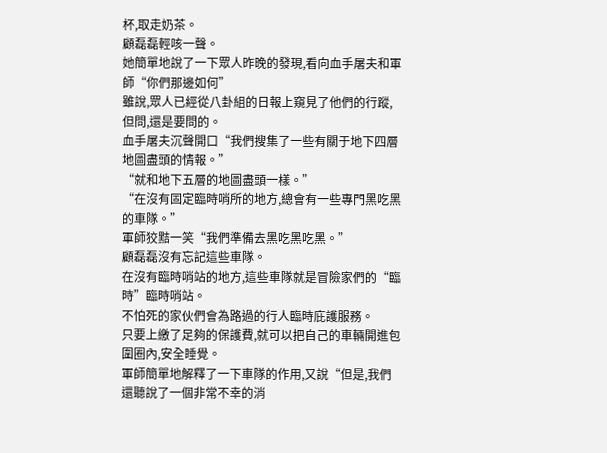杯,取走奶茶。
顧磊磊輕咳一聲。
她簡單地說了一下眾人昨晚的發現,看向血手屠夫和軍師“你們那邊如何”
雖說,眾人已經從八卦組的日報上窺見了他們的行蹤,但問,還是要問的。
血手屠夫沉聲開口“我們搜集了一些有關于地下四層地圖盡頭的情報。”
“就和地下五層的地圖盡頭一樣。”
“在沒有固定臨時哨所的地方,總會有一些專門黑吃黑的車隊。”
軍師狡黠一笑“我們準備去黑吃黑吃黑。”
顧磊磊沒有忘記這些車隊。
在沒有臨時哨站的地方,這些車隊就是冒險家們的“臨時”臨時哨站。
不怕死的家伙們會為路過的行人臨時庇護服務。
只要上繳了足夠的保護費,就可以把自己的車輛開進包圍圈內,安全睡覺。
軍師簡單地解釋了一下車隊的作用,又說“但是,我們還聽說了一個非常不幸的消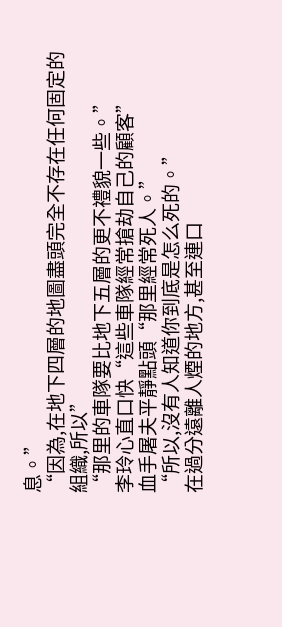息。”
“因為,在地下四層的地圖盡頭完全不存在任何固定的組織,所以”
“那里的車隊要比地下五層的更不禮貌一些。”
李玲心直口快“這些車隊經常搶劫自己的顧客”
血手屠夫平靜點頭“那里經常死人。”
“所以,沒有人知道你到底是怎么死的。”
在過分遠離人煙的地方,甚至連口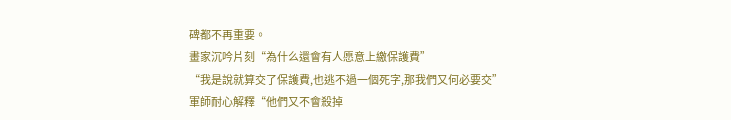碑都不再重要。
畫家沉吟片刻“為什么還會有人愿意上繳保護費”
“我是說就算交了保護費,也逃不過一個死字,那我們又何必要交”
軍師耐心解釋“他們又不會殺掉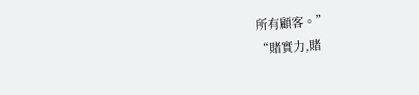所有顧客。”
“賭實力,賭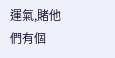運氣,賭他們有個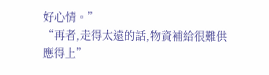好心情。”
“再者,走得太遠的話,物資補給很難供應得上”